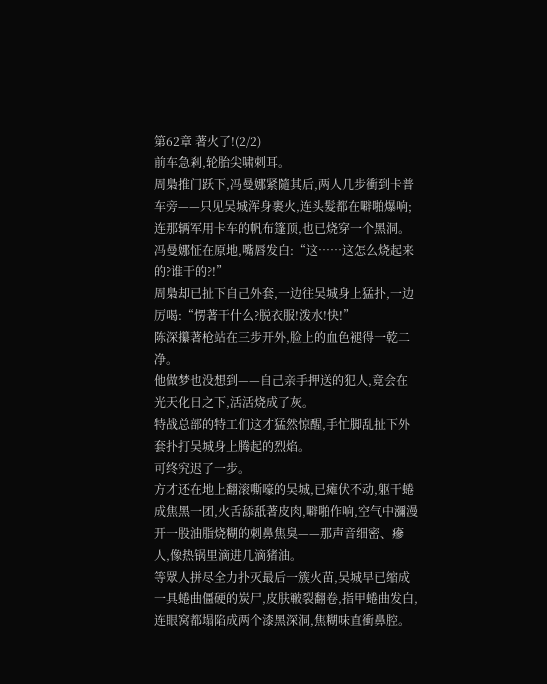第62章 著火了!(2/2)
前车急剎,轮胎尖啸刺耳。
周梟推门跃下,冯曼娜紧隨其后,两人几步衝到卡普车旁——只见吴城浑身裹火,连头髮都在噼啪爆响;连那辆军用卡车的帆布篷顶,也已烧穿一个黑洞。
冯曼娜怔在原地,嘴唇发白:“这……这怎么烧起来的?谁干的?!”
周梟却已扯下自己外套,一边往吴城身上猛扑,一边厉喝:“愣著干什么?脱衣服!泼水!快!”
陈深攥著枪站在三步开外,脸上的血色褪得一乾二净。
他做梦也没想到——自己亲手押送的犯人,竟会在光天化日之下,活活烧成了灰。
特战总部的特工们这才猛然惊醒,手忙脚乱扯下外套扑打吴城身上腾起的烈焰。
可终究迟了一步。
方才还在地上翻滚嘶嚎的吴城,已瘫伏不动,躯干蜷成焦黑一团,火舌舔舐著皮肉,噼啪作响,空气中瀰漫开一股油脂烧糊的刺鼻焦臭——那声音细密、瘮人,像热锅里滴进几滴猪油。
等眾人拼尽全力扑灭最后一簇火苗,吴城早已缩成一具蜷曲僵硬的炭尸,皮肤皸裂翻卷,指甲蜷曲发白,连眼窝都塌陷成两个漆黑深洞,焦糊味直衝鼻腔。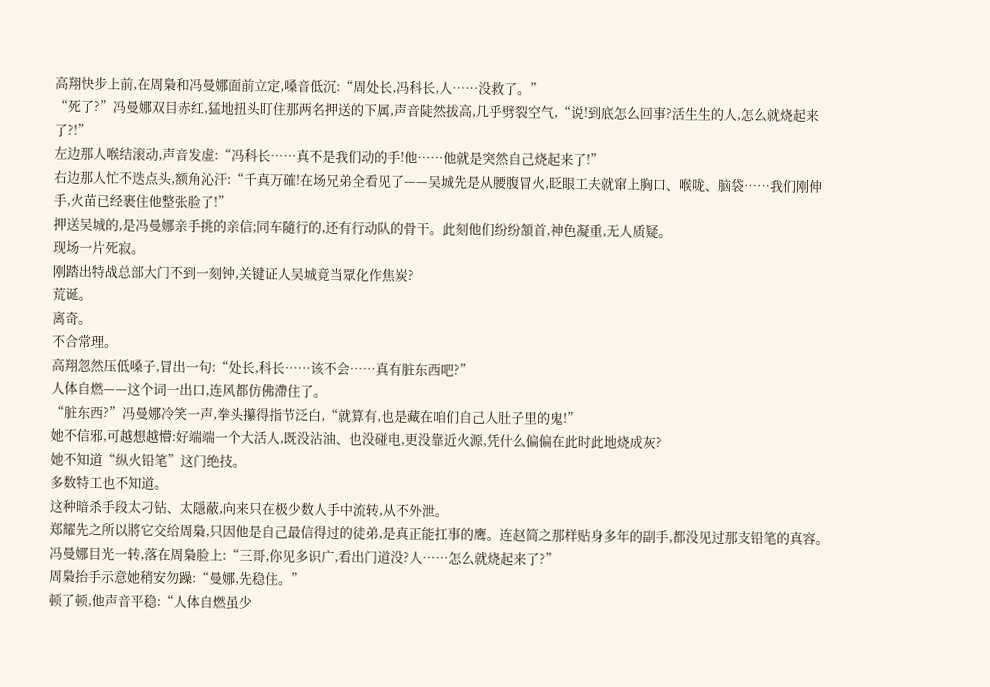高翔快步上前,在周梟和冯曼娜面前立定,嗓音低沉:“周处长,冯科长,人……没救了。”
“死了?”冯曼娜双目赤红,猛地扭头盯住那两名押送的下属,声音陡然拔高,几乎劈裂空气,“说!到底怎么回事?活生生的人,怎么就烧起来了?!”
左边那人喉结滚动,声音发虚:“冯科长……真不是我们动的手!他……他就是突然自己烧起来了!”
右边那人忙不迭点头,额角沁汗:“千真万確!在场兄弟全看见了——吴城先是从腰腹冒火,眨眼工夫就窜上胸口、喉咙、脑袋……我们刚伸手,火苗已经裹住他整张脸了!”
押送吴城的,是冯曼娜亲手挑的亲信;同车隨行的,还有行动队的骨干。此刻他们纷纷頷首,神色凝重,无人质疑。
现场一片死寂。
刚踏出特战总部大门不到一刻钟,关键证人吴城竟当眾化作焦炭?
荒诞。
离奇。
不合常理。
高翔忽然压低嗓子,冒出一句:“处长,科长……该不会……真有脏东西吧?”
人体自燃——这个词一出口,连风都仿佛滯住了。
“脏东西?”冯曼娜冷笑一声,拳头攥得指节泛白,“就算有,也是藏在咱们自己人肚子里的鬼!”
她不信邪,可越想越懵:好端端一个大活人,既没沾油、也没碰电,更没靠近火源,凭什么偏偏在此时此地烧成灰?
她不知道“纵火铅笔”这门绝技。
多数特工也不知道。
这种暗杀手段太刁钻、太隱蔽,向来只在极少数人手中流转,从不外泄。
郑耀先之所以將它交给周梟,只因他是自己最信得过的徒弟,是真正能扛事的鹰。连赵简之那样贴身多年的副手,都没见过那支铅笔的真容。
冯曼娜目光一转,落在周梟脸上:“三哥,你见多识广,看出门道没?人……怎么就烧起来了?”
周梟抬手示意她稍安勿躁:“曼娜,先稳住。”
顿了顿,他声音平稳:“人体自燃虽少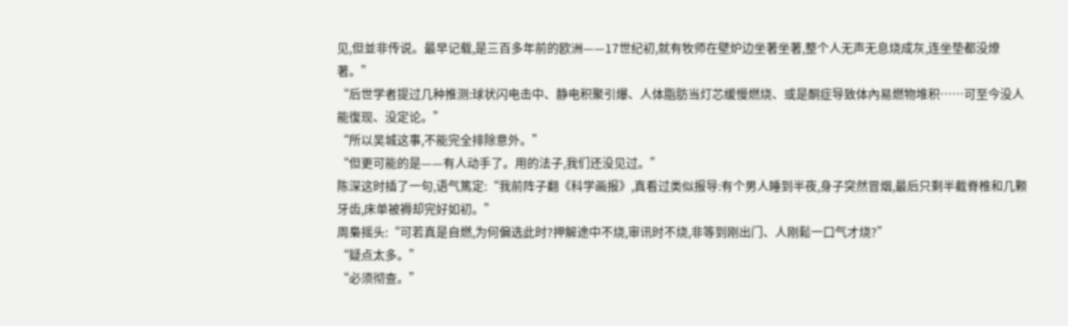见,但並非传说。最早记载,是三百多年前的欧洲——17世纪初,就有牧师在壁炉边坐著坐著,整个人无声无息烧成灰,连坐垫都没燎著。”
“后世学者提过几种推测:球状闪电击中、静电积聚引爆、人体脂肪当灯芯缓慢燃烧、或是酮症导致体內易燃物堆积……可至今没人能復现、没定论。”
“所以吴城这事,不能完全排除意外。”
“但更可能的是——有人动手了。用的法子,我们还没见过。”
陈深这时插了一句,语气篤定:“我前阵子翻《科学画报》,真看过类似报导:有个男人睡到半夜,身子突然冒烟,最后只剩半截脊椎和几颗牙齿,床单被褥却完好如初。”
周梟摇头:“可若真是自燃,为何偏选此时?押解途中不烧,审讯时不烧,非等到刚出门、人刚鬆一口气才烧?”
“疑点太多。”
“必须彻查。”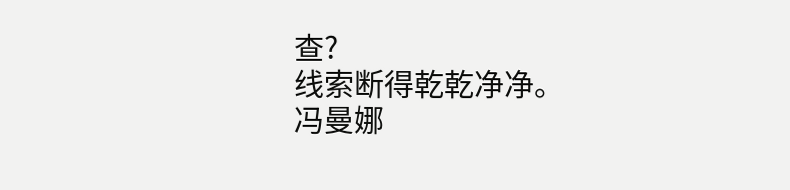查?
线索断得乾乾净净。
冯曼娜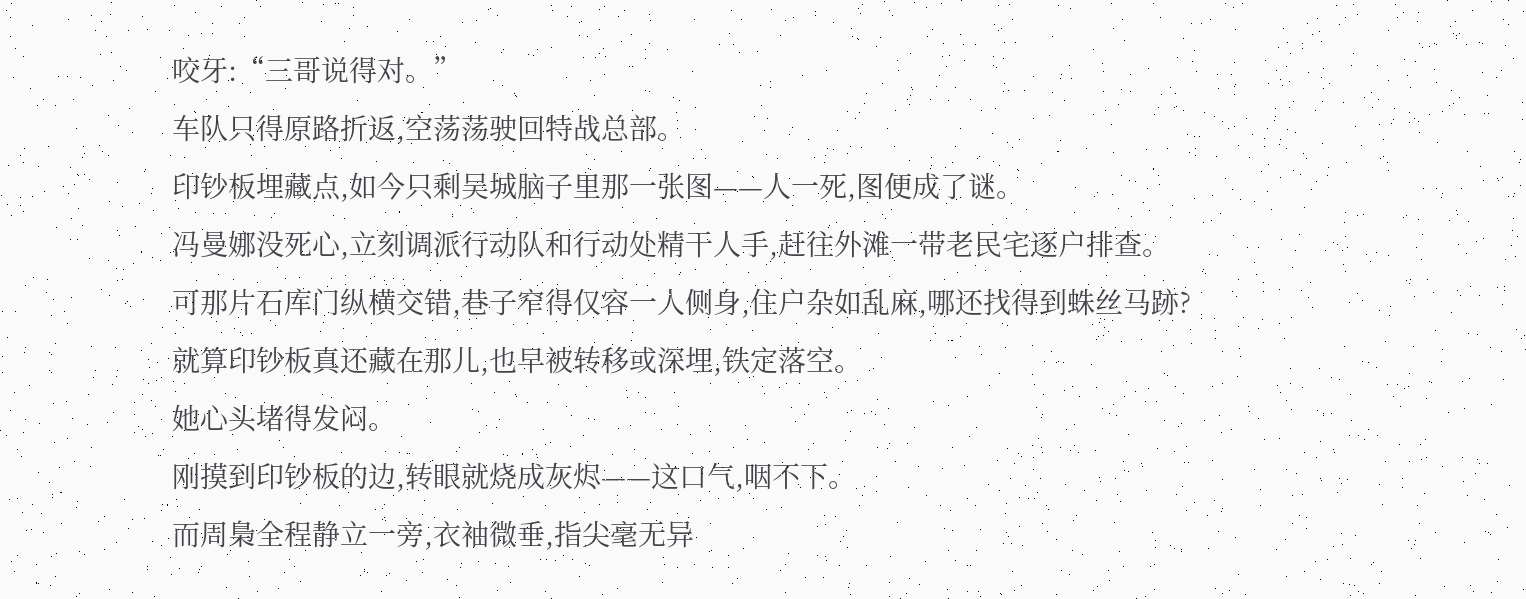咬牙:“三哥说得对。”
车队只得原路折返,空荡荡驶回特战总部。
印钞板埋藏点,如今只剩吴城脑子里那一张图——人一死,图便成了谜。
冯曼娜没死心,立刻调派行动队和行动处精干人手,赶往外滩一带老民宅逐户排查。
可那片石库门纵横交错,巷子窄得仅容一人侧身,住户杂如乱麻,哪还找得到蛛丝马跡?
就算印钞板真还藏在那儿,也早被转移或深埋,铁定落空。
她心头堵得发闷。
刚摸到印钞板的边,转眼就烧成灰烬——这口气,咽不下。
而周梟全程静立一旁,衣袖微垂,指尖毫无异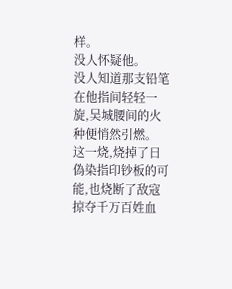样。
没人怀疑他。
没人知道那支铅笔在他指间轻轻一旋,吴城腰间的火种便悄然引燃。
这一烧,烧掉了日偽染指印钞板的可能,也烧断了敌寇掠夺千万百姓血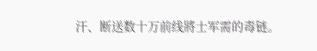汗、断送数十万前线將士军需的毒链。